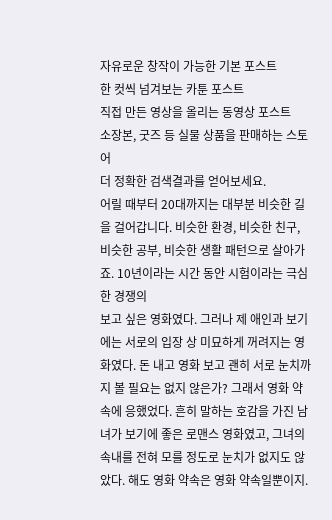자유로운 창작이 가능한 기본 포스트
한 컷씩 넘겨보는 카툰 포스트
직접 만든 영상을 올리는 동영상 포스트
소장본, 굿즈 등 실물 상품을 판매하는 스토어
더 정확한 검색결과를 얻어보세요.
어릴 때부터 20대까지는 대부분 비슷한 길을 걸어갑니다. 비슷한 환경, 비슷한 친구, 비슷한 공부, 비슷한 생활 패턴으로 살아가죠. 10년이라는 시간 동안 시험이라는 극심한 경쟁의
보고 싶은 영화였다. 그러나 제 애인과 보기에는 서로의 입장 상 미묘하게 꺼려지는 영화였다. 돈 내고 영화 보고 괜히 서로 눈치까지 볼 필요는 없지 않은가? 그래서 영화 약속에 응했었다. 흔히 말하는 호감을 가진 남녀가 보기에 좋은 로맨스 영화였고, 그녀의 속내를 전혀 모를 정도로 눈치가 없지도 않았다. 해도 영화 약속은 영화 약속일뿐이지.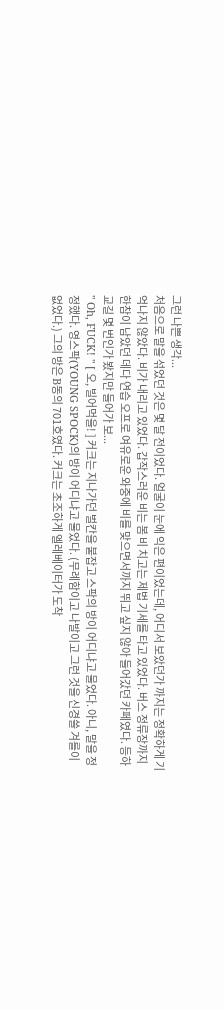그런 나쁜 생각...
처음으로 말을 섞었던 것은 몇 달 전이었다. 얼굴이 눈에 익은 편이었는데, 어디서 보았던가 까지는 정확하게 기억나지 않았다. 비가 내리고 있었다. 갑작스러운 비는 봄 비 치고는 제법 기세를 타고 있었다. 버스 정류장까지 한참이 남았던 데다 연습 오프로 여유로운 와중에 비를 맞으면서까지 뛰고 싶지 않아 들어갔던 카페였다. 등하교길 몇 번인가 봤지만 들어가 보...
" Oh, FUCK! " [ 오, 빌어먹을! ] 커크는 지나가던 벌칸을 붙잡고 스팍의 방이 어디냐고 물었다. 아니, 말을 정정했다. 영스팍(YOUNG SPOCK)의 방이 어디냐고 물었다. (무례함이고 나발이고 그런 것을 신경쓸 겨를이 없었다.) 그의 방은 B동의 701호였다. 커크는 초조하게 엘레베이터가 도착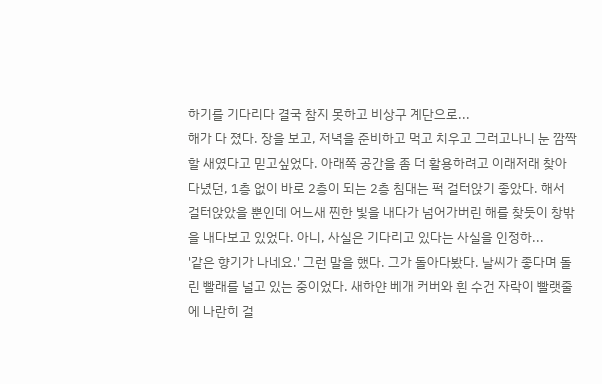하기를 기다리다 결국 참지 못하고 비상구 계단으로...
해가 다 졌다. 장을 보고, 저녁을 준비하고 먹고 치우고 그러고나니 눈 깜짝 할 새였다고 믿고싶었다. 아래쪽 공간을 좀 더 활용하려고 이래저래 찾아다녔던, 1층 없이 바로 2층이 되는 2층 침대는 퍽 걸터앉기 좋았다. 해서 걸터앉았을 뿐인데 어느새 찐한 빛을 내다가 넘어가버린 해를 찾듯이 창밖을 내다보고 있었다. 아니, 사실은 기다리고 있다는 사실을 인정하...
'같은 향기가 나네요.' 그런 말을 했다. 그가 돌아다봤다. 날씨가 좋다며 돌린 빨래를 널고 있는 중이었다. 새하얀 베개 커버와 흰 수건 자락이 빨랫줄에 나란히 걸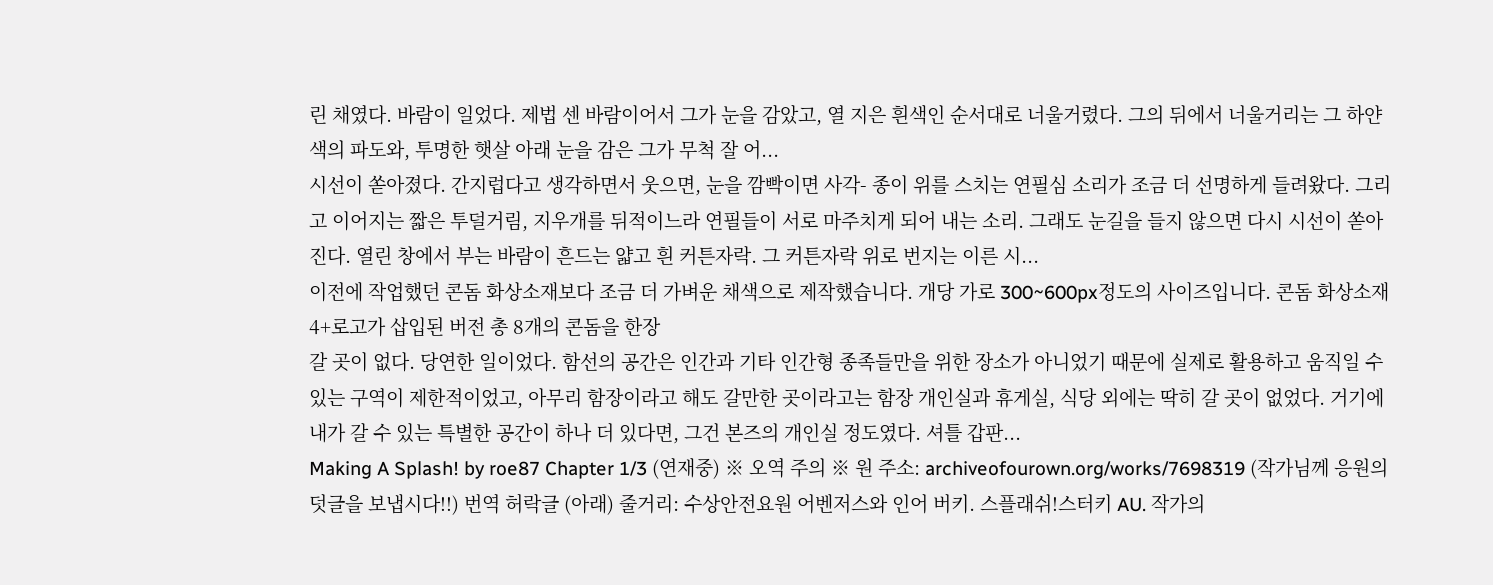린 채였다. 바람이 일었다. 제법 센 바람이어서 그가 눈을 감았고, 열 지은 흰색인 순서대로 너울거렸다. 그의 뒤에서 너울거리는 그 하얀색의 파도와, 투명한 햇살 아래 눈을 감은 그가 무척 잘 어...
시선이 쏟아졌다. 간지럽다고 생각하면서 웃으면, 눈을 깜빡이면 사각- 종이 위를 스치는 연필심 소리가 조금 더 선명하게 들려왔다. 그리고 이어지는 짧은 투덜거림, 지우개를 뒤적이느라 연필들이 서로 마주치게 되어 내는 소리. 그래도 눈길을 들지 않으면 다시 시선이 쏟아진다. 열린 창에서 부는 바람이 흔드는 얇고 흰 커튼자락. 그 커튼자락 위로 번지는 이른 시...
이전에 작업했던 콘돔 화상소재보다 조금 더 가벼운 채색으로 제작했습니다. 개당 가로 300~600px정도의 사이즈입니다. 콘돔 화상소재4+로고가 삽입된 버전 총 8개의 콘돔을 한장
갈 곳이 없다. 당연한 일이었다. 함선의 공간은 인간과 기타 인간형 종족들만을 위한 장소가 아니었기 때문에 실제로 활용하고 움직일 수 있는 구역이 제한적이었고, 아무리 함장이라고 해도 갈만한 곳이라고는 함장 개인실과 휴게실, 식당 외에는 딱히 갈 곳이 없었다. 거기에 내가 갈 수 있는 특별한 공간이 하나 더 있다면, 그건 본즈의 개인실 정도였다. 셔틀 갑판...
Making A Splash! by roe87 Chapter 1/3 (연재중) ※ 오역 주의 ※ 원 주소: archiveofourown.org/works/7698319 (작가님께 응원의 덧글을 보냅시다!!) 번역 허락글 (아래) 줄거리: 수상안전요원 어벤저스와 인어 버키. 스플래쉬!스터키 AU. 작가의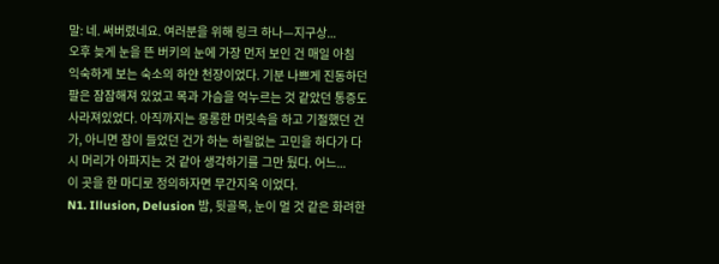말: 네. 써버렸네요. 여러분을 위해 링크 하나—지구상...
오후 늦게 눈을 뜬 버키의 눈에 가장 먼저 보인 건 매일 아침 익숙하게 보는 숙소의 하얀 천장이었다. 기분 나쁘게 진동하던 팔은 잠잠해져 있었고 목과 가슴을 억누르는 것 같았던 통증도 사라져있었다. 아직까지는 몽롱한 머릿속을 하고 기절했던 건가, 아니면 잠이 들었던 건가 하는 하릴없는 고민을 하다가 다시 머리가 아파지는 것 같아 생각하기를 그만 뒀다. 어느...
이 곳을 한 마디로 정의하자면 무간지옥 이었다.
N1. Illusion, Delusion 밤, 뒷골목, 눈이 멀 것 같은 화려한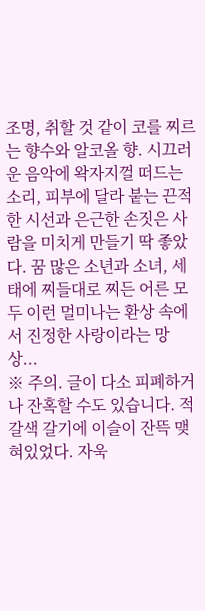조명, 취할 것 같이 코를 찌르는 향수와 알코올 향. 시끄러운 음악에 왁자지껄 떠드는 소리, 피부에 달라 붙는 끈적한 시선과 은근한 손짓은 사람을 미치게 만들기 딱 좋았다. 꿈 많은 소년과 소녀, 세태에 찌들대로 찌든 어른 모두 이런 멀미나는 환상 속에서 진정한 사랑이라는 망상...
※ 주의. 글이 다소 피폐하거나 잔혹할 수도 있습니다. 적갈색 갈기에 이슬이 잔뜩 맺혀있었다. 자욱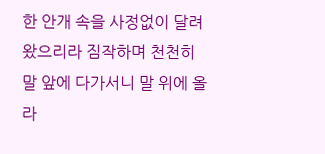한 안개 속을 사정없이 달려왔으리라 짐작하며 천천히 말 앞에 다가서니 말 위에 올라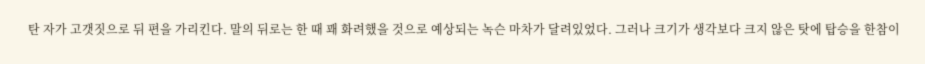탄 자가 고갯짓으로 뒤 편을 가리킨다. 말의 뒤로는 한 때 꽤 화려했을 것으로 예상되는 녹슨 마차가 달려있었다. 그러나 크기가 생각보다 크지 않은 탓에 탑승을 한참이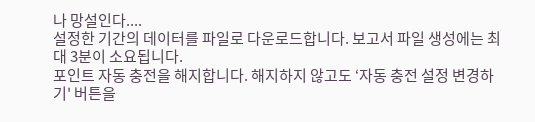나 망설인다....
설정한 기간의 데이터를 파일로 다운로드합니다. 보고서 파일 생성에는 최대 3분이 소요됩니다.
포인트 자동 충전을 해지합니다. 해지하지 않고도 ‘자동 충전 설정 변경하기' 버튼을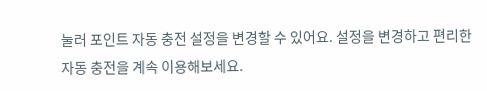눌러 포인트 자동 충전 설정을 변경할 수 있어요. 설정을 변경하고 편리한 자동 충전을 계속 이용해보세요.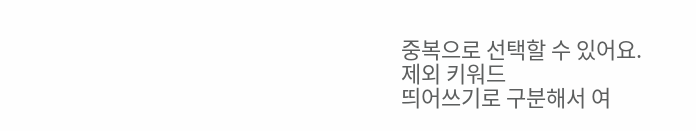중복으로 선택할 수 있어요.
제외 키워드
띄어쓰기로 구분해서 여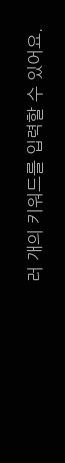러 개의 키워드를 입력할 수 있어요.